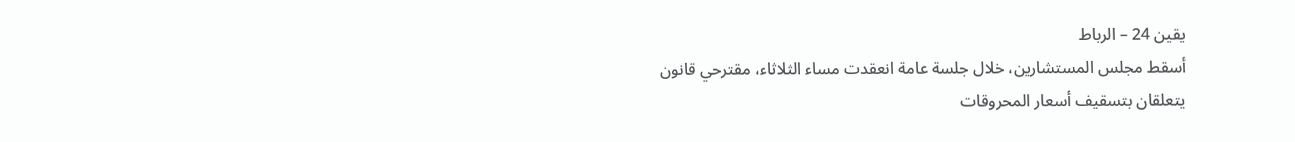يقين 24 – الرباط
أسقط مجلس المستشارين، خلال جلسة عامة انعقدت مساء الثلاثاء، مقترحي قانون يتعلقان بتسقيف أسعار المحروقات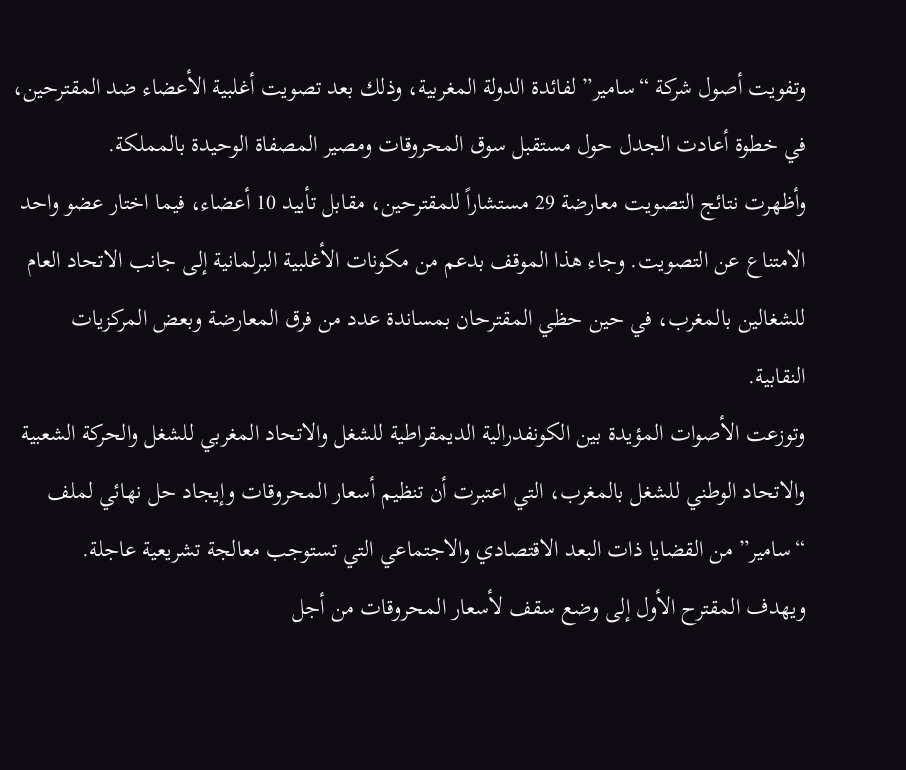وتفويت أصول شركة “سامير” لفائدة الدولة المغربية، وذلك بعد تصويت أغلبية الأعضاء ضد المقترحين، في خطوة أعادت الجدل حول مستقبل سوق المحروقات ومصير المصفاة الوحيدة بالمملكة.
وأظهرت نتائج التصويت معارضة 29 مستشاراً للمقترحين، مقابل تأييد 10 أعضاء، فيما اختار عضو واحد الامتناع عن التصويت. وجاء هذا الموقف بدعم من مكونات الأغلبية البرلمانية إلى جانب الاتحاد العام للشغالين بالمغرب، في حين حظي المقترحان بمساندة عدد من فرق المعارضة وبعض المركزيات النقابية.
وتوزعت الأصوات المؤيدة بين الكونفدرالية الديمقراطية للشغل والاتحاد المغربي للشغل والحركة الشعبية والاتحاد الوطني للشغل بالمغرب، التي اعتبرت أن تنظيم أسعار المحروقات وإيجاد حل نهائي لملف “سامير” من القضايا ذات البعد الاقتصادي والاجتماعي التي تستوجب معالجة تشريعية عاجلة.
ويهدف المقترح الأول إلى وضع سقف لأسعار المحروقات من أجل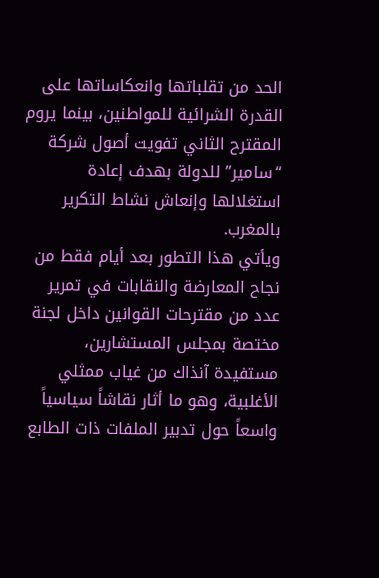الحد من تقلباتها وانعكاساتها على القدرة الشرائية للمواطنين، بينما يروم المقترح الثاني تفويت أصول شركة “سامير” للدولة بهدف إعادة استغلالها وإنعاش نشاط التكرير بالمغرب.
ويأتي هذا التطور بعد أيام فقط من نجاح المعارضة والنقابات في تمرير عدد من مقترحات القوانين داخل لجنة مختصة بمجلس المستشارين، مستفيدة آنذاك من غياب ممثلي الأغلبية، وهو ما أثار نقاشاً سياسياً واسعاً حول تدبير الملفات ذات الطابع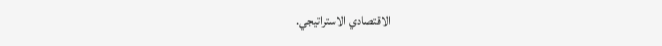الاقتصادي الاستراتيجي.